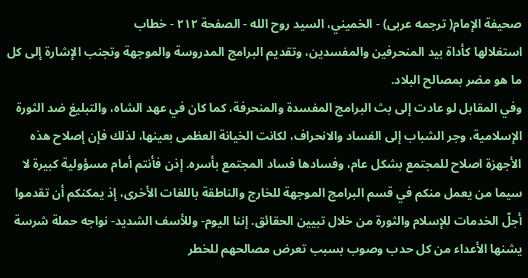صحيفة الإمام( ترجمه عربى) - الخميني، السيد روح الله - الصفحة ٢١٢ - خطاب
استغلالها كأداة بيد المنحرفين والمفسدين، وتقديم البرامج المدروسة والموجهة وتجنب الإشارة إلى كل ما هو مضر بمصالح البلاد.
وفي المقابل لو عادت إلى بث البرامج المفسدة والمنحرفة، كما كان في عهد الشاه، والتبليغ ضد الثورة الإسلامية، وجر الشباب إلى الفساد والانحراف، لكانت الخيانة العظمى بعينها، لذلك فإن إصلاح هذه الأجهزة اصلاح للمجتمع بشكل عام، وفسادها فساد المجتمع بأسره. إذن فأنتم أمام مسؤولية كبيرة لا سيما من يعمل منكم في قسم البرامج الموجهة للخارج والناطقة باللغات الأخرى، إذ يمكنكم أن تقدموا أجلّ الخدمات للإسلام والثورة من خلال تبيين الحقائق. إننا اليوم- وللأسف الشديد- نواجه حملة شرسة يشنها الأعداء من كل حدب وصوب بسبب تعرض مصالحهم للخطر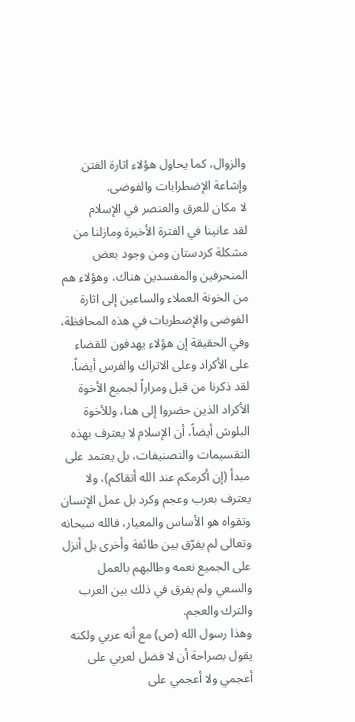والزوال، كما يحاول هؤلاء اثارة الفتن وإشاعة الإضطرابات والفوضى.
لا مكان للعرق والعنصر في الإسلام
لقد عانينا في الفترة الأخيرة ومازلنا من مشكلة كردستان ومن وجود بعض المنحرفين والمفسدين هناك، وهؤلاء هم من الخونة العملاء والساعين إلى اثارة الفوضى والإضطربات في هذه المحافظة، وفي الحقيقة إن هؤلاء يهدفون للقضاء على الأكراد وعلى الاتراك والفرس أيضاً. لقد ذكرنا من قبل ومراراً لجميع الأخوة الأكراد الذين حضروا إلى هنا، وللأخوة البلوش أيضاً، أن الإسلام لا يعترف بهذه التقسيمات والتصنيفات، بل يعتمد على مبدأ (إن أكرمكم عند الله أتقاكم)، ولا يعترف بعرب وعجم وكرد بل عمل الإنسان وتقواه هو الأساس والمعيار، فالله سبحانه وتعالى لم يفرّق بين طائفة وأخرى بل أنزل على الجميع نعمه وطالبهم بالعمل والسعي ولم يفرق في ذلك بين العرب والترك والعجم.
وهذا رسول الله (ص) مع أنه عربي ولكنه يقول بصراحة أن لا فضل لعربي على أعجمي ولا أعجمي على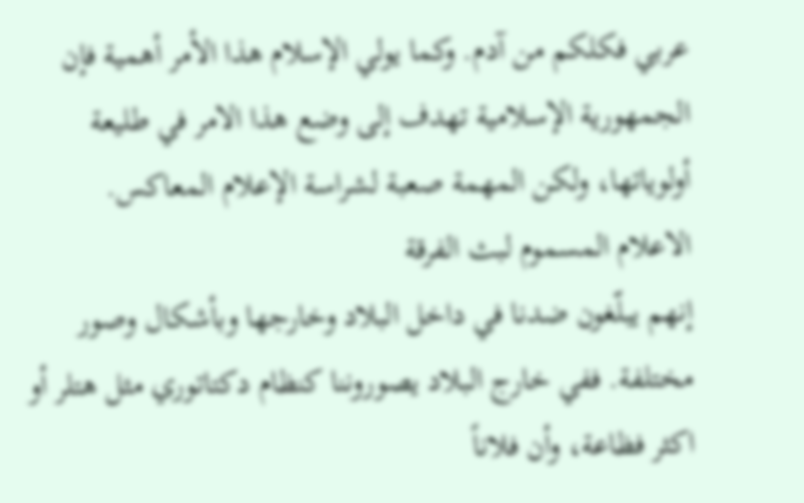عربي فكلكم من آدم. وكما يولي الإسلام هذا الأمر أهمية فإن الجمهورية الإسلامية تهدف إلى وضع هذا الامر في طليعة أولوياتها، ولكن المهمة صعبة لشراسة الإعلام المعاكس.
الاعلام المسموم لبث الفرقة
إنهم يبلّغون ضدنا في داخل البلاد وخارجها وبأشكال وصور مختلفة. ففي خارج البلاد يصوروننا كنظام دكتاتوري مثل هتلر أو اكثر فظاعة، وأن فلاناً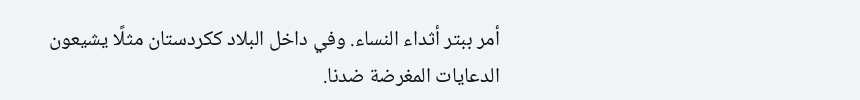أمر ببتر أثداء النساء. وفي داخل البلاد ككردستان مثلًا يشيعون الدعايات المغرضة ضدنا.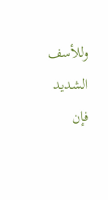وللأسف الشديد فإن